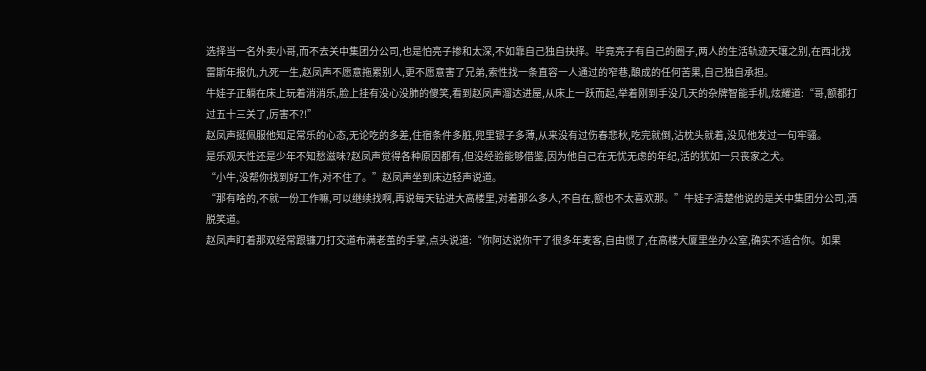选择当一名外卖小哥,而不去关中集团分公司,也是怕亮子掺和太深,不如靠自己独自抉择。毕竟亮子有自己的圈子,两人的生活轨迹天壤之别,在西北找雷斯年报仇,九死一生,赵凤声不愿意拖累别人,更不愿意害了兄弟,索性找一条直容一人通过的窄巷,酿成的任何苦果,自己独自承担。
牛娃子正躺在床上玩着消消乐,脸上挂有没心没肺的傻笑,看到赵凤声溜达进屋,从床上一跃而起,举着刚到手没几天的杂牌智能手机,炫耀道:“哥,额都打过五十三关了,厉害不?!”
赵凤声挺佩服他知足常乐的心态,无论吃的多差,住宿条件多脏,兜里银子多薄,从来没有过伤春悲秋,吃完就倒,沾枕头就着,没见他发过一句牢骚。
是乐观天性还是少年不知愁滋味?赵凤声觉得各种原因都有,但没经验能够借鉴,因为他自己在无忧无虑的年纪,活的犹如一只丧家之犬。
“小牛,没帮你找到好工作,对不住了。”赵凤声坐到床边轻声说道。
“那有啥的,不就一份工作嘛,可以继续找啊,再说每天钻进大高楼里,对着那么多人,不自在,额也不太喜欢那。”牛娃子清楚他说的是关中集团分公司,洒脱笑道。
赵凤声盯着那双经常跟镰刀打交道布满老茧的手掌,点头说道:“你阿达说你干了很多年麦客,自由惯了,在高楼大厦里坐办公室,确实不适合你。如果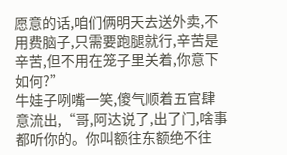愿意的话,咱们俩明天去送外卖,不用费脑子,只需要跑腿就行,辛苦是辛苦,但不用在笼子里关着,你意下如何?”
牛娃子咧嘴一笑,傻气顺着五官肆意流出,“哥,阿达说了,出了门,啥事都听你的。你叫额往东额绝不往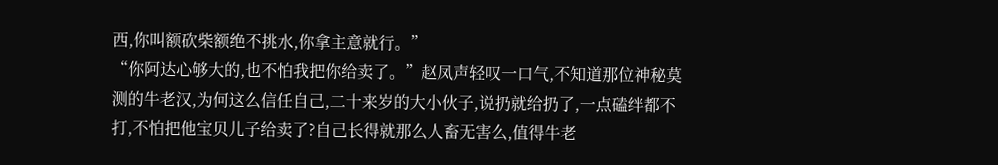西,你叫额砍柴额绝不挑水,你拿主意就行。”
“你阿达心够大的,也不怕我把你给卖了。”赵凤声轻叹一口气,不知道那位神秘莫测的牛老汉,为何这么信任自己,二十来岁的大小伙子,说扔就给扔了,一点磕绊都不打,不怕把他宝贝儿子给卖了?自己长得就那么人畜无害么,值得牛老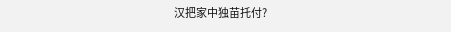汉把家中独苗托付?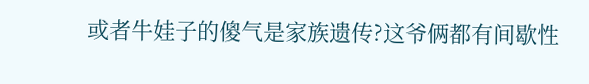或者牛娃子的傻气是家族遗传?这爷俩都有间歇性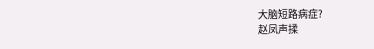大脑短路病症?
赵凤声揉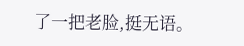了一把老脸,挺无语。